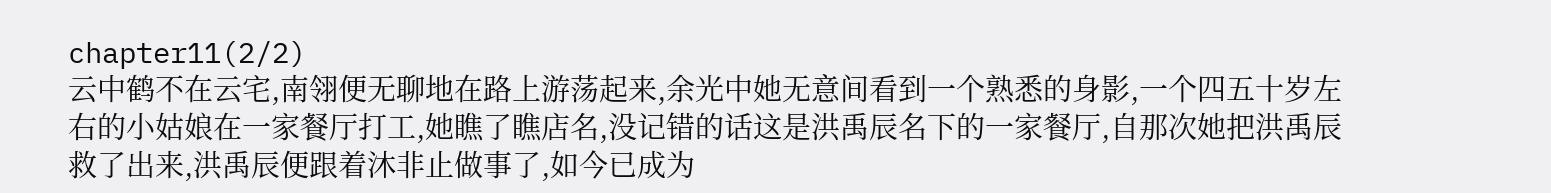chapter11(2/2)
云中鹤不在云宅,南翎便无聊地在路上游荡起来,余光中她无意间看到一个熟悉的身影,一个四五十岁左右的小姑娘在一家餐厅打工,她瞧了瞧店名,没记错的话这是洪禹辰名下的一家餐厅,自那次她把洪禹辰救了出来,洪禹辰便跟着沐非止做事了,如今已成为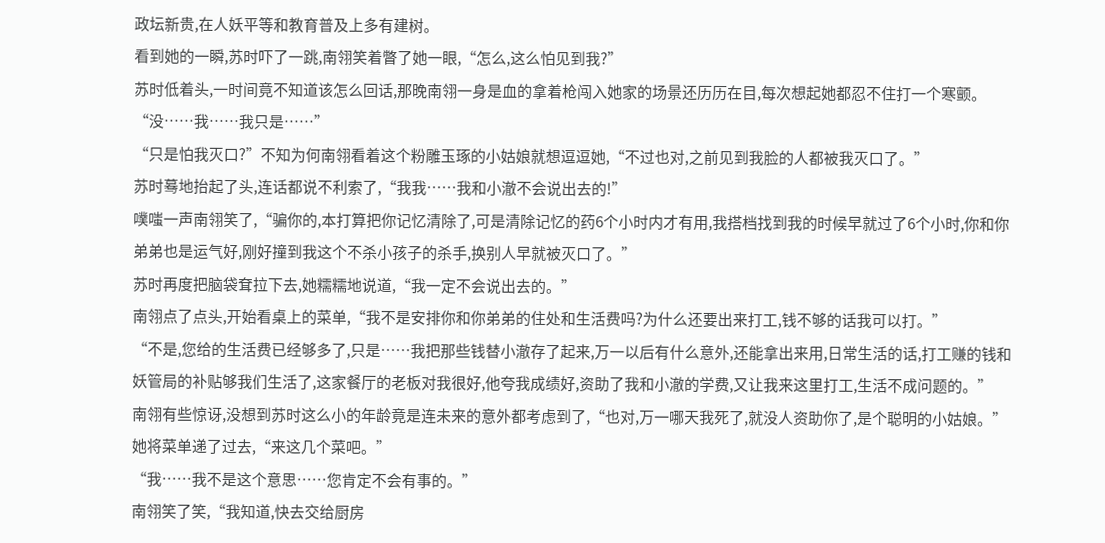政坛新贵,在人妖平等和教育普及上多有建树。
看到她的一瞬,苏时吓了一跳,南翎笑着瞥了她一眼,“怎么,这么怕见到我?”
苏时低着头,一时间竟不知道该怎么回话,那晚南翎一身是血的拿着枪闯入她家的场景还历历在目,每次想起她都忍不住打一个寒颤。
“没……我……我只是……”
“只是怕我灭口?”不知为何南翎看着这个粉雕玉琢的小姑娘就想逗逗她,“不过也对,之前见到我脸的人都被我灭口了。”
苏时蓦地抬起了头,连话都说不利索了,“我我……我和小澈不会说出去的!”
噗嗤一声南翎笑了,“骗你的,本打算把你记忆清除了,可是清除记忆的药6个小时内才有用,我搭档找到我的时候早就过了6个小时,你和你弟弟也是运气好,刚好撞到我这个不杀小孩子的杀手,换别人早就被灭口了。”
苏时再度把脑袋耷拉下去,她糯糯地说道,“我一定不会说出去的。”
南翎点了点头,开始看桌上的菜单,“我不是安排你和你弟弟的住处和生活费吗?为什么还要出来打工,钱不够的话我可以打。”
“不是,您给的生活费已经够多了,只是……我把那些钱替小澈存了起来,万一以后有什么意外,还能拿出来用,日常生活的话,打工赚的钱和妖管局的补贴够我们生活了,这家餐厅的老板对我很好,他夸我成绩好,资助了我和小澈的学费,又让我来这里打工,生活不成问题的。”
南翎有些惊讶,没想到苏时这么小的年龄竟是连未来的意外都考虑到了,“也对,万一哪天我死了,就没人资助你了,是个聪明的小姑娘。”她将菜单递了过去,“来这几个菜吧。”
“我……我不是这个意思……您肯定不会有事的。”
南翎笑了笑,“我知道,快去交给厨房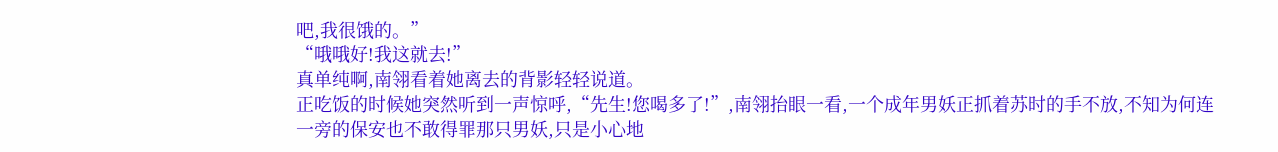吧,我很饿的。”
“哦哦好!我这就去!”
真单纯啊,南翎看着她离去的背影轻轻说道。
正吃饭的时候她突然听到一声惊呼,“先生!您喝多了!”,南翎抬眼一看,一个成年男妖正抓着苏时的手不放,不知为何连一旁的保安也不敢得罪那只男妖,只是小心地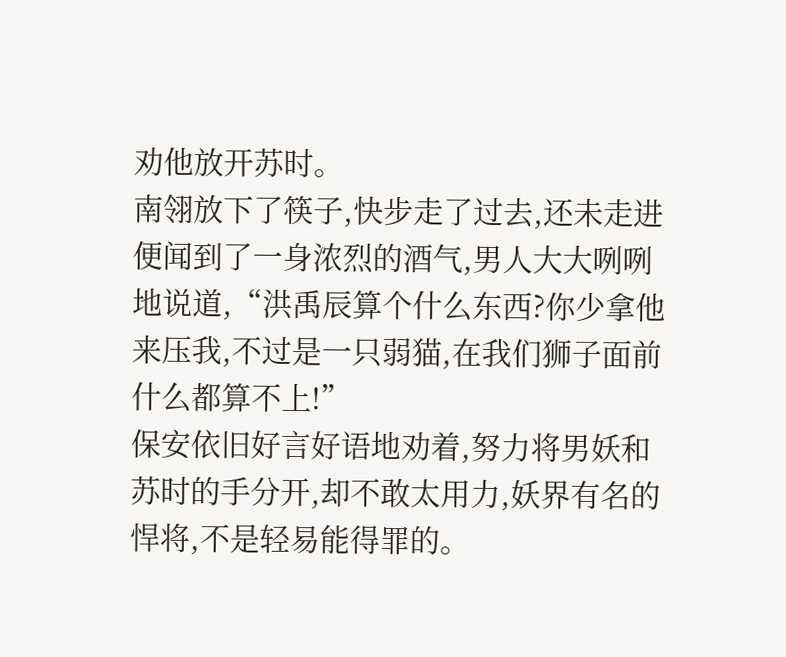劝他放开苏时。
南翎放下了筷子,快步走了过去,还未走进便闻到了一身浓烈的酒气,男人大大咧咧地说道,“洪禹辰算个什么东西?你少拿他来压我,不过是一只弱猫,在我们狮子面前什么都算不上!”
保安依旧好言好语地劝着,努力将男妖和苏时的手分开,却不敢太用力,妖界有名的悍将,不是轻易能得罪的。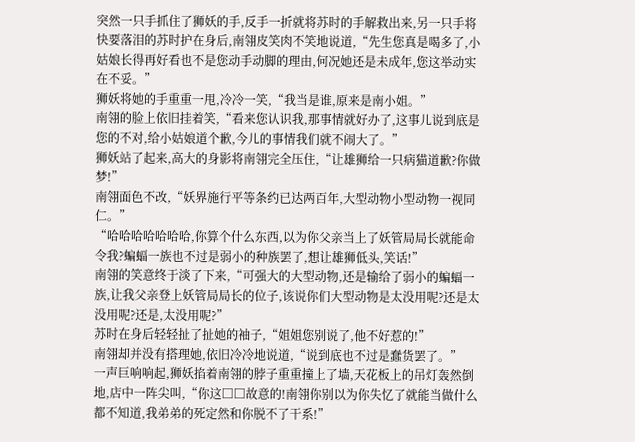突然一只手抓住了狮妖的手,反手一折就将苏时的手解救出来,另一只手将快要落泪的苏时护在身后,南翎皮笑肉不笑地说道,“先生您真是喝多了,小姑娘长得再好看也不是您动手动脚的理由,何况她还是未成年,您这举动实在不妥。”
狮妖将她的手重重一甩,冷冷一笑,“我当是谁,原来是南小姐。”
南翎的脸上依旧挂着笑,“看来您认识我,那事情就好办了,这事儿说到底是您的不对,给小姑娘道个歉,今儿的事情我们就不闹大了。”
狮妖站了起来,高大的身影将南翎完全压住,“让雄狮给一只病猫道歉?你做梦!”
南翎面色不改,“妖界施行平等条约已达两百年,大型动物小型动物一视同仁。”
“哈哈哈哈哈哈哈,你算个什么东西,以为你父亲当上了妖管局局长就能命令我?蝙蝠一族也不过是弱小的种族罢了,想让雄狮低头,笑话!”
南翎的笑意终于淡了下来,“可强大的大型动物,还是输给了弱小的蝙蝠一族,让我父亲登上妖管局局长的位子,该说你们大型动物是太没用呢?还是太没用呢?还是,太没用呢?”
苏时在身后轻轻扯了扯她的袖子,“姐姐您别说了,他不好惹的!”
南翎却并没有搭理她,依旧冷冷地说道,“说到底也不过是蠢货罢了。”
一声巨响响起,狮妖掐着南翎的脖子重重撞上了墙,天花板上的吊灯轰然倒地,店中一阵尖叫,“你这□□故意的!南翎你别以为你失忆了就能当做什么都不知道,我弟弟的死定然和你脱不了干系!”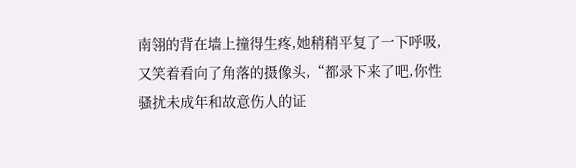南翎的背在墙上撞得生疼,她稍稍平复了一下呼吸,又笑着看向了角落的摄像头,“都录下来了吧,你性骚扰未成年和故意伤人的证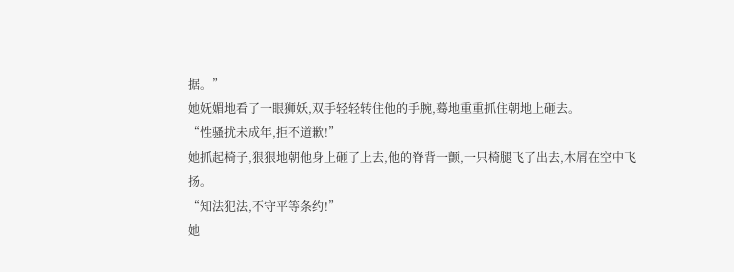据。”
她妩媚地看了一眼狮妖,双手轻轻转住他的手腕,蓦地重重抓住朝地上砸去。
“性骚扰未成年,拒不道歉!”
她抓起椅子,狠狠地朝他身上砸了上去,他的脊背一颤,一只椅腿飞了出去,木屑在空中飞扬。
“知法犯法,不守平等条约!”
她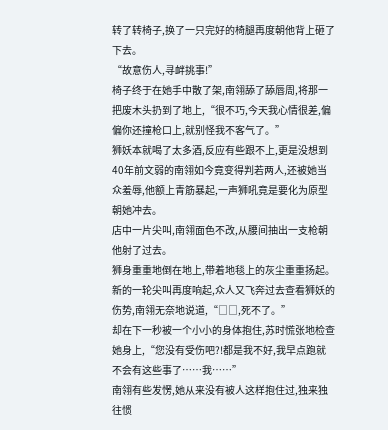转了转椅子,换了一只完好的椅腿再度朝他背上砸了下去。
“故意伤人,寻衅挑事!”
椅子终于在她手中散了架,南翎舔了舔唇周,将那一把废木头扔到了地上,“很不巧,今天我心情很差,偏偏你还撞枪口上,就别怪我不客气了。”
狮妖本就喝了太多酒,反应有些跟不上,更是没想到40年前文弱的南翎如今竟变得判若两人,还被她当众羞辱,他额上青筋暴起,一声狮吼竟是要化为原型朝她冲去。
店中一片尖叫,南翎面色不改,从腰间抽出一支枪朝他射了过去。
狮身重重地倒在地上,带着地毯上的灰尘重重扬起。
新的一轮尖叫再度响起,众人又飞奔过去查看狮妖的伤势,南翎无奈地说道,“□□,死不了。”
却在下一秒被一个小小的身体抱住,苏时慌张地检查她身上,“您没有受伤吧?!都是我不好,我早点跑就不会有这些事了……我……”
南翎有些发愣,她从来没有被人这样抱住过,独来独往惯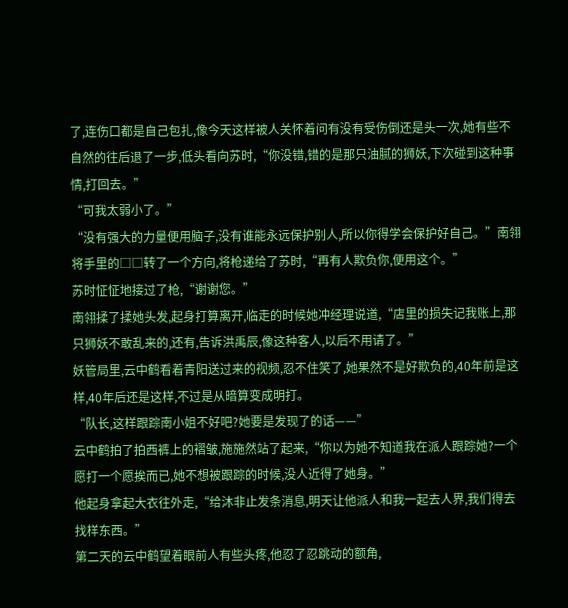了,连伤口都是自己包扎,像今天这样被人关怀着问有没有受伤倒还是头一次,她有些不自然的往后退了一步,低头看向苏时,“你没错,错的是那只油腻的狮妖,下次碰到这种事情,打回去。”
“可我太弱小了。”
“没有强大的力量便用脑子,没有谁能永远保护别人,所以你得学会保护好自己。”南翎将手里的□□转了一个方向,将枪递给了苏时,“再有人欺负你,便用这个。”
苏时怔怔地接过了枪,“谢谢您。”
南翎揉了揉她头发,起身打算离开,临走的时候她冲经理说道,“店里的损失记我账上,那只狮妖不敢乱来的,还有,告诉洪禹辰,像这种客人,以后不用请了。”
妖管局里,云中鹤看着青阳送过来的视频,忍不住笑了,她果然不是好欺负的,40年前是这样,40年后还是这样,不过是从暗算变成明打。
“队长,这样跟踪南小姐不好吧?她要是发现了的话——”
云中鹤拍了拍西裤上的褶皱,施施然站了起来,“你以为她不知道我在派人跟踪她?一个愿打一个愿挨而已,她不想被跟踪的时候,没人近得了她身。”
他起身拿起大衣往外走,“给沐非止发条消息,明天让他派人和我一起去人界,我们得去找样东西。”
第二天的云中鹤望着眼前人有些头疼,他忍了忍跳动的额角,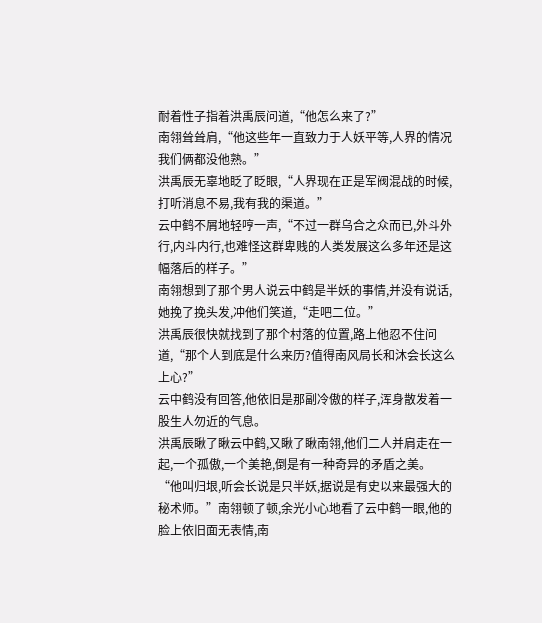耐着性子指着洪禹辰问道,“他怎么来了?”
南翎耸耸肩,“他这些年一直致力于人妖平等,人界的情况我们俩都没他熟。”
洪禹辰无辜地眨了眨眼,“人界现在正是军阀混战的时候,打听消息不易,我有我的渠道。”
云中鹤不屑地轻哼一声,“不过一群乌合之众而已,外斗外行,内斗内行,也难怪这群卑贱的人类发展这么多年还是这幅落后的样子。”
南翎想到了那个男人说云中鹤是半妖的事情,并没有说话,她挽了挽头发,冲他们笑道,“走吧二位。”
洪禹辰很快就找到了那个村落的位置,路上他忍不住问道,“那个人到底是什么来历?值得南风局长和沐会长这么上心?”
云中鹤没有回答,他依旧是那副冷傲的样子,浑身散发着一股生人勿近的气息。
洪禹辰瞅了瞅云中鹤,又瞅了瞅南翎,他们二人并肩走在一起,一个孤傲,一个美艳,倒是有一种奇异的矛盾之美。
“他叫归垠,听会长说是只半妖,据说是有史以来最强大的秘术师。”南翎顿了顿,余光小心地看了云中鹤一眼,他的脸上依旧面无表情,南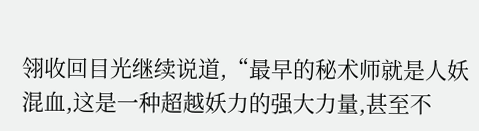翎收回目光继续说道,“最早的秘术师就是人妖混血,这是一种超越妖力的强大力量,甚至不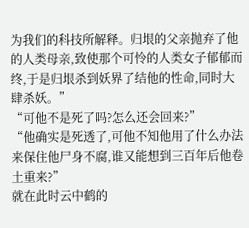为我们的科技所解释。归垠的父亲抛弃了他的人类母亲,致使那个可怜的人类女子郁郁而终,于是归垠杀到妖界了结他的性命,同时大肆杀妖。”
“可他不是死了吗?怎么还会回来?”
“他确实是死透了,可他不知他用了什么办法来保住他尸身不腐,谁又能想到三百年后他卷土重来?”
就在此时云中鹤的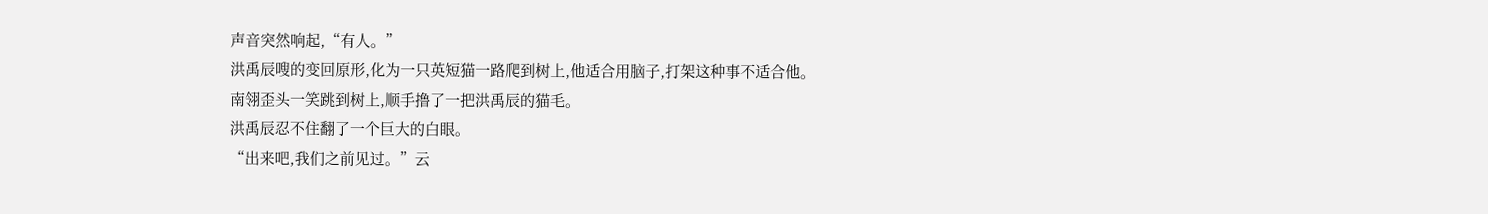声音突然响起,“有人。”
洪禹辰嗖的变回原形,化为一只英短猫一路爬到树上,他适合用脑子,打架这种事不适合他。
南翎歪头一笑跳到树上,顺手撸了一把洪禹辰的猫毛。
洪禹辰忍不住翻了一个巨大的白眼。
“出来吧,我们之前见过。”云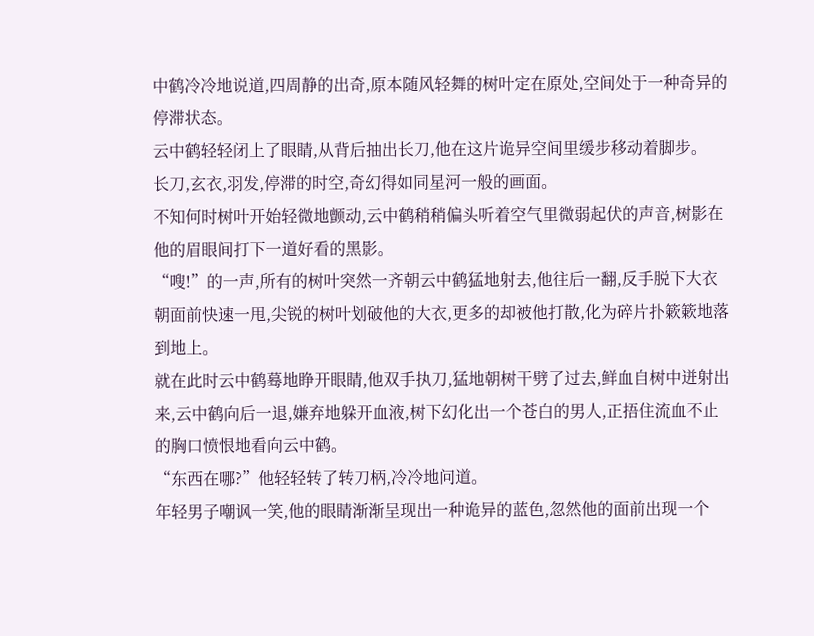中鹤冷冷地说道,四周静的出奇,原本随风轻舞的树叶定在原处,空间处于一种奇异的停滞状态。
云中鹤轻轻闭上了眼睛,从背后抽出长刀,他在这片诡异空间里缓步移动着脚步。
长刀,玄衣,羽发,停滞的时空,奇幻得如同星河一般的画面。
不知何时树叶开始轻微地颤动,云中鹤稍稍偏头听着空气里微弱起伏的声音,树影在他的眉眼间打下一道好看的黑影。
“嗖!”的一声,所有的树叶突然一齐朝云中鹤猛地射去,他往后一翻,反手脱下大衣朝面前快速一甩,尖锐的树叶划破他的大衣,更多的却被他打散,化为碎片扑簌簌地落到地上。
就在此时云中鹤蓦地睁开眼睛,他双手执刀,猛地朝树干劈了过去,鲜血自树中迸射出来,云中鹤向后一退,嫌弃地躲开血液,树下幻化出一个苍白的男人,正捂住流血不止的胸口愤恨地看向云中鹤。
“东西在哪?”他轻轻转了转刀柄,冷冷地问道。
年轻男子嘲讽一笑,他的眼睛渐渐呈现出一种诡异的蓝色,忽然他的面前出现一个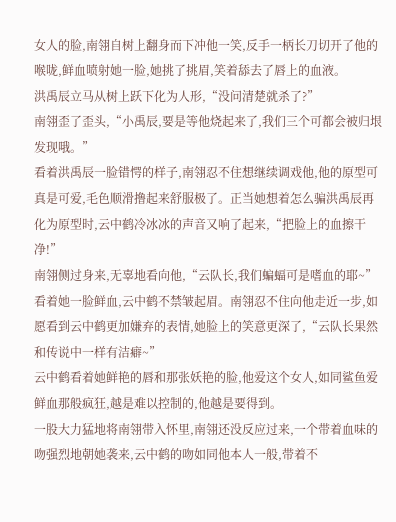女人的脸,南翎自树上翻身而下冲他一笑,反手一柄长刀切开了他的喉咙,鲜血喷射她一脸,她挑了挑眉,笑着舔去了唇上的血液。
洪禹辰立马从树上跃下化为人形,“没问清楚就杀了?”
南翎歪了歪头,“小禹辰,要是等他烧起来了,我们三个可都会被归垠发现哦。”
看着洪禹辰一脸错愕的样子,南翎忍不住想继续调戏他,他的原型可真是可爱,毛色顺滑撸起来舒服极了。正当她想着怎么骗洪禹辰再化为原型时,云中鹤冷冰冰的声音又响了起来,“把脸上的血擦干净!”
南翎侧过身来,无辜地看向他,“云队长,我们蝙蝠可是嗜血的耶~”
看着她一脸鲜血,云中鹤不禁皱起眉。南翎忍不住向他走近一步,如愿看到云中鹤更加嫌弃的表情,她脸上的笑意更深了,“云队长果然和传说中一样有洁癖~”
云中鹤看着她鲜艳的唇和那张妖艳的脸,他爱这个女人,如同鲨鱼爱鲜血那般疯狂,越是难以控制的,他越是要得到。
一股大力猛地将南翎带入怀里,南翎还没反应过来,一个带着血味的吻强烈地朝她袭来,云中鹤的吻如同他本人一般,带着不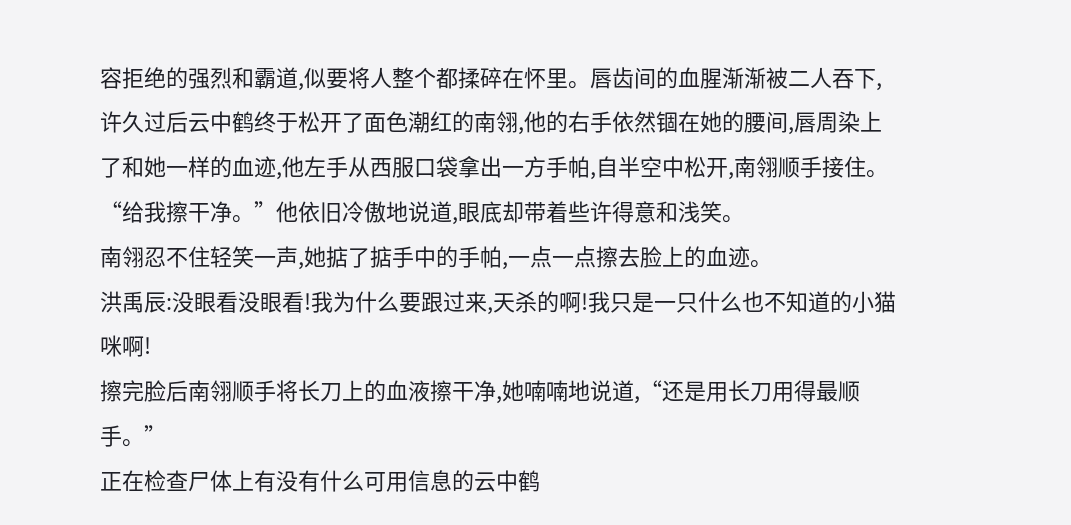容拒绝的强烈和霸道,似要将人整个都揉碎在怀里。唇齿间的血腥渐渐被二人吞下,许久过后云中鹤终于松开了面色潮红的南翎,他的右手依然锢在她的腰间,唇周染上了和她一样的血迹,他左手从西服口袋拿出一方手帕,自半空中松开,南翎顺手接住。
“给我擦干净。”他依旧冷傲地说道,眼底却带着些许得意和浅笑。
南翎忍不住轻笑一声,她掂了掂手中的手帕,一点一点擦去脸上的血迹。
洪禹辰:没眼看没眼看!我为什么要跟过来,天杀的啊!我只是一只什么也不知道的小猫咪啊!
擦完脸后南翎顺手将长刀上的血液擦干净,她喃喃地说道,“还是用长刀用得最顺手。”
正在检查尸体上有没有什么可用信息的云中鹤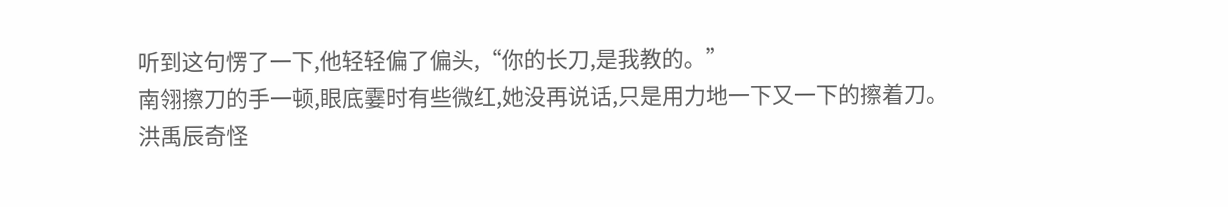听到这句愣了一下,他轻轻偏了偏头,“你的长刀,是我教的。”
南翎擦刀的手一顿,眼底霎时有些微红,她没再说话,只是用力地一下又一下的擦着刀。
洪禹辰奇怪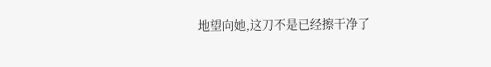地望向她,这刀不是已经擦干净了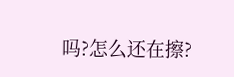吗?怎么还在擦?